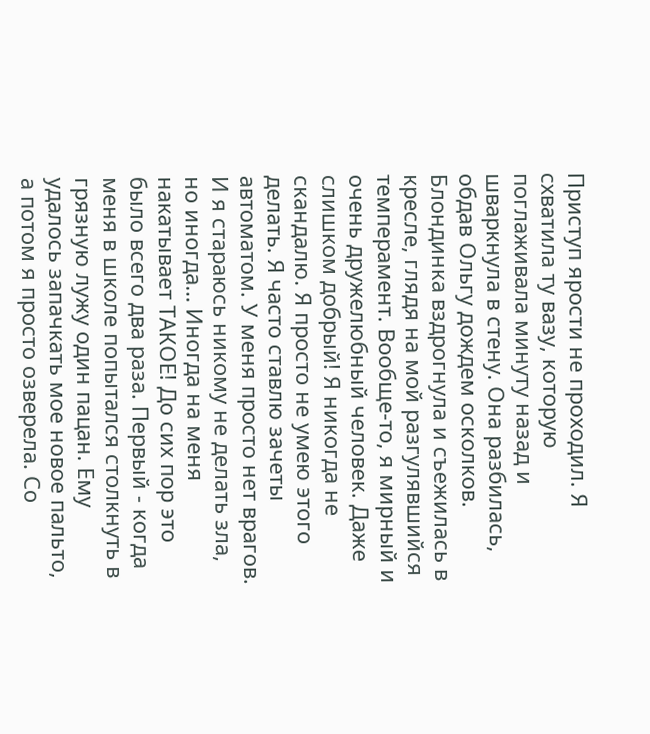Приступ ярости не проходил. Я схватила ту вазу, которую поглаживала минуту назад и шваркнула в стену. Она разбилась, обдав Ольгу дождем осколков. Блондинка вздрогнула и съежилась в кресле, глядя на мой разгулявшийся темперамент. Вообще-то, я мирный и очень дружелюбный человек. Даже слишком добрый! Я никогда не скандалю. Я просто не умею этого делать. Я часто ставлю зачеты автоматом. У меня просто нет врагов. И я стараюсь никому не делать зла, но иногда… Иногда на меня накатывает ТАКОЕ! До сих пор это было всего два раза. Первый - когда меня в школе попытался столкнуть в грязную лужу один пацан. Ему удалось запачкать мое новое пальто, а потом я просто озверела. Со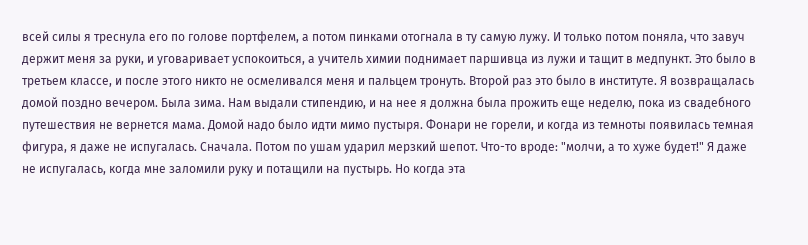всей силы я треснула его по голове портфелем, а потом пинками отогнала в ту самую лужу. И только потом поняла, что завуч держит меня за руки, и уговаривает успокоиться, а учитель химии поднимает паршивца из лужи и тащит в медпункт. Это было в третьем классе, и после этого никто не осмеливался меня и пальцем тронуть. Второй раз это было в институте. Я возвращалась домой поздно вечером. Была зима. Нам выдали стипендию, и на нее я должна была прожить еще неделю, пока из свадебного путешествия не вернется мама. Домой надо было идти мимо пустыря. Фонари не горели, и когда из темноты появилась темная фигура, я даже не испугалась. Сначала. Потом по ушам ударил мерзкий шепот. Что-то вроде: "молчи, а то хуже будет!" Я даже не испугалась, когда мне заломили руку и потащили на пустырь. Но когда эта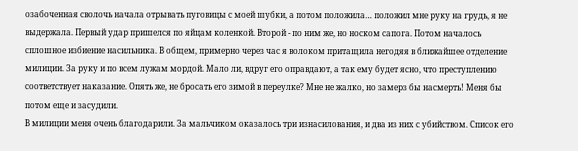озабоченная сволочь начала отрывать пуговицы с моей шубки, а потом положила… положил мне руку на грудь, я не выдержала. Первый удар пришелся по яйцам коленкой. Второй - по ним же, но носком сапога. Потом началось сплошное избиение насильника. В общем, примерно через час я волоком притащила негодяя в ближайшее отделение милиции. За руку и по всем лужам мордой. Мало ли, вдруг его оправдают, а так ему будет ясно, что преступлению соответствует наказание. Опять же, не бросать его зимой в переулке? Мне не жалко, но замерз бы насмерть! Меня бы потом еще и засудили.
В милиции меня очень благодарили. За мальчиком оказалось три изнасилования, и два из них с убийством. Список его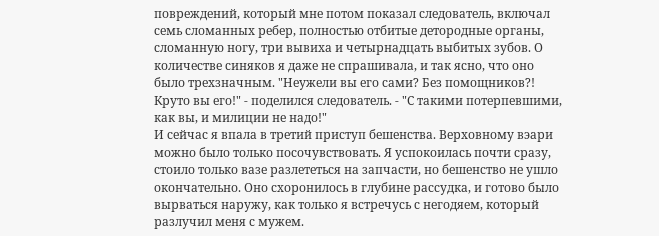повреждений, который мне потом показал следователь, включал семь сломанных ребер, полностью отбитые детородные органы, сломанную ногу, три вывиха и четырнадцать выбитых зубов. О количестве синяков я даже не спрашивала, и так ясно, что оно было трехзначным. "Неужели вы его сами? Без помощников?! Круто вы его!" - поделился следователь. - "С такими потерпевшими, как вы, и милиции не надо!"
И сейчас я впала в третий приступ бешенства. Верховному вэари можно было только посочувствовать. Я успокоилась почти сразу, стоило только вазе разлететься на запчасти, но бешенство не ушло окончательно. Оно схоронилось в глубине рассудка, и готово было вырваться наружу, как только я встречусь с негодяем, который разлучил меня с мужем.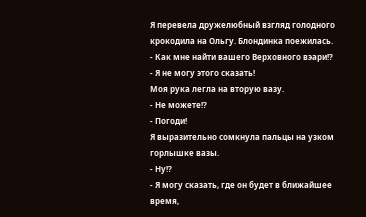Я перевела дружелюбный взгляд голодного крокодила на Ольгу. Блондинка поежилась.
- Как мне найти вашего Верховного вэари!?
- Я не могу этого сказать!
Моя рука легла на вторую вазу.
- Не можете!?
- Погоди!
Я выразительно сомкнула пальцы на узком горлышке вазы.
- Ну!?
- Я могу сказать, где он будет в ближайшее время,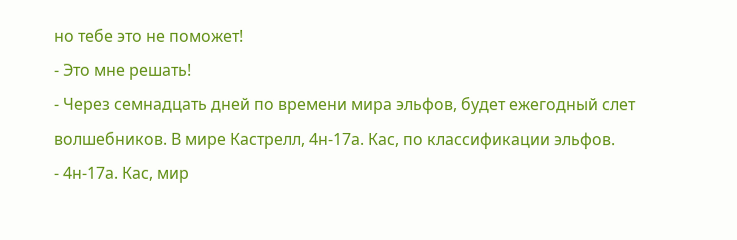но тебе это не поможет!
- Это мне решать!
- Через семнадцать дней по времени мира эльфов, будет ежегодный слет волшебников. В мире Кастрелл, 4н-17а. Кас, по классификации эльфов.
- 4н-17а. Кас, мир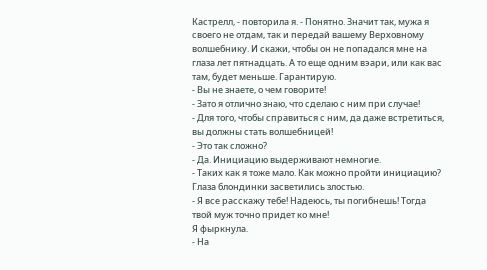Кастрелл, - повторила я. - Понятно. Значит так, мужа я своего не отдам, так и передай вашему Верховному волшебнику. И скажи, чтобы он не попадался мне на глаза лет пятнадцать. А то еще одним вэари, или как вас там, будет меньше. Гарантирую.
- Вы не знаете, о чем говорите!
- Зато я отлично знаю, что сделаю с ним при случае!
- Для того, чтобы справиться с ним, да даже встретиться, вы должны стать волшебницей!
- Это так сложно?
- Да. Инициацию выдерживают немногие.
- Таких как я тоже мало. Как можно пройти инициацию?
Глаза блондинки засветились злостью.
- Я все расскажу тебе! Надеюсь, ты погибнешь! Тогда твой муж точно придет ко мне!
Я фыркнула.
- На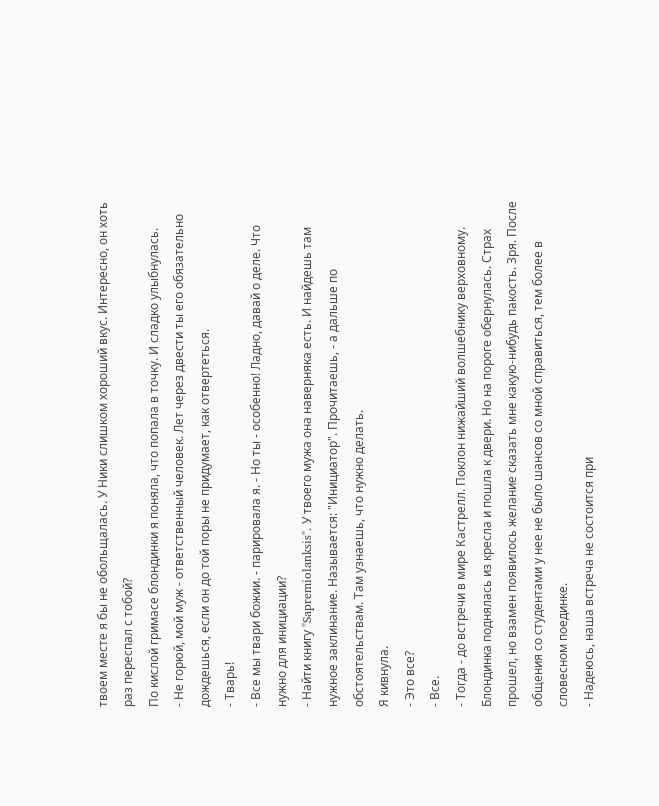твоем месте я бы не обольщалась. У Ники слишком хороший вкус. Интересно, он хоть раз переспал с тобой?
По кислой гримасе блондинки я поняла, что попала в точку. И сладко улыбнулась.
- Не горюй, мой муж - ответственный человек. Лет через двести ты его обязательно дождешься, если он до той поры не придумает, как отвертеться.
- Тварь!
- Все мы твари божии. - парировала я. - Но ты - особенно! Ладно, давай о деле. Что нужно для инициации?
- Найти книгу "Sapremiolanksis". У твоего мужа она наверняка есть. И найдешь там нужное заклинание. Называется: "Инициатор". Прочитаешь, - а дальше по обстоятельствам. Там узнаешь, что нужно делать.
Я кивнула.
- Это все?
- Все.
- Тогда - до встречи в мире Кастрелл. Поклон нижайший волшебнику верховному.
Блондинка поднялась из кресла и пошла к двери. Но на пороге обернулась. Страх прошел, но взамен появилось желание сказать мне какую-нибудь пакость. Зря. После общения со студентами у нее не было шансов со мной справиться, тем более в словесном поединке.
- Надеюсь, наша встреча не состоится при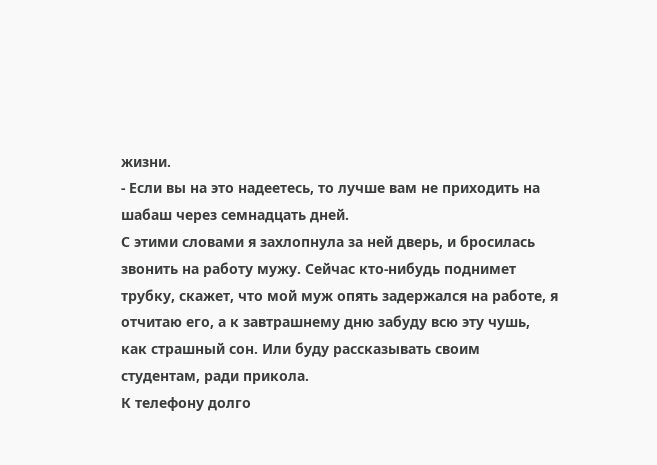жизни.
- Если вы на это надеетесь, то лучше вам не приходить на шабаш через семнадцать дней.
С этими словами я захлопнула за ней дверь, и бросилась звонить на работу мужу. Сейчас кто-нибудь поднимет трубку, скажет, что мой муж опять задержался на работе, я отчитаю его, а к завтрашнему дню забуду всю эту чушь, как страшный сон. Или буду рассказывать своим студентам, ради прикола.
К телефону долго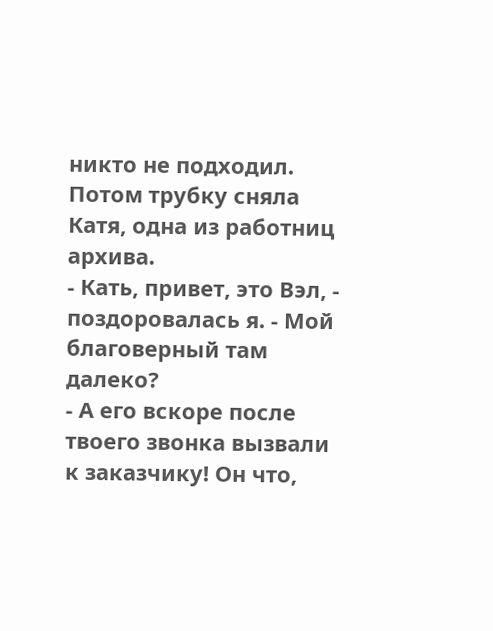никто не подходил. Потом трубку сняла Катя, одна из работниц архива.
- Кать, привет, это Вэл, - поздоровалась я. - Мой благоверный там далеко?
- А его вскоре после твоего звонка вызвали к заказчику! Он что,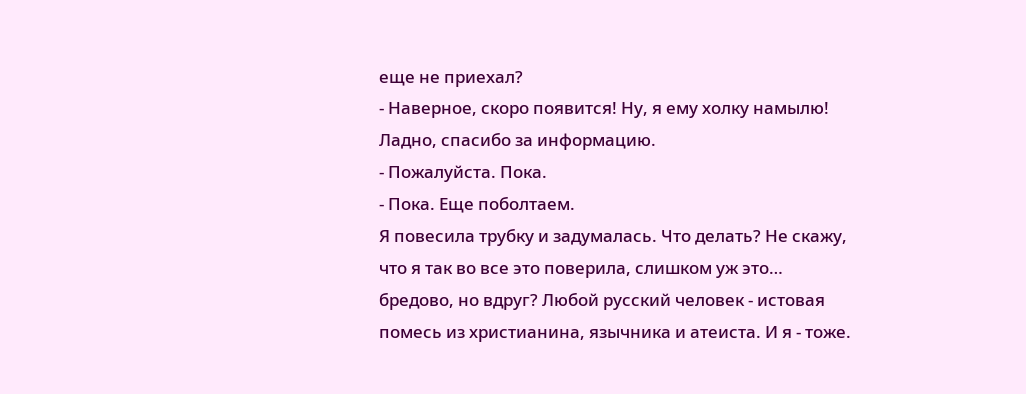еще не приехал?
- Наверное, скоро появится! Ну, я ему холку намылю! Ладно, спасибо за информацию.
- Пожалуйста. Пока.
- Пока. Еще поболтаем.
Я повесила трубку и задумалась. Что делать? Не скажу, что я так во все это поверила, слишком уж это… бредово, но вдруг? Любой русский человек - истовая помесь из христианина, язычника и атеиста. И я - тоже.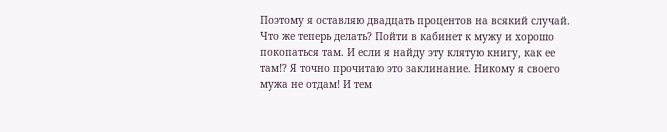Поэтому я оставляю двадцать процентов на всякий случай. Что же теперь делать? Пойти в кабинет к мужу и хорошо покопаться там. И если я найду эту клятую книгу, как ее там!? Я точно прочитаю это заклинание. Никому я своего мужа не отдам! И тем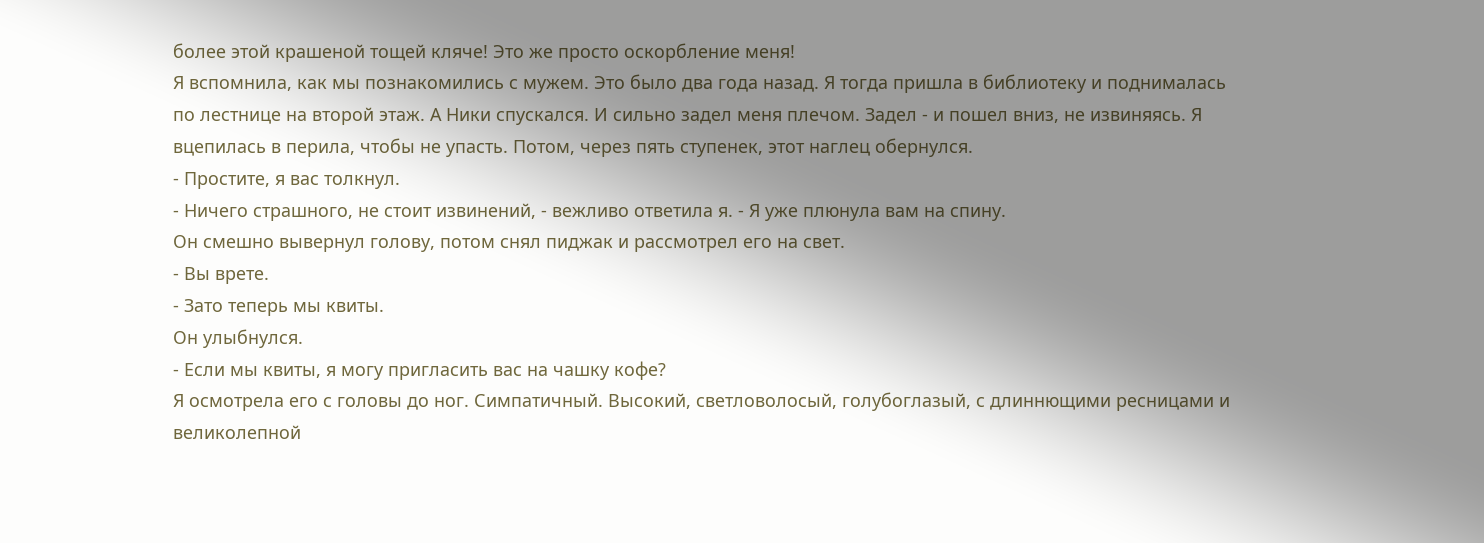более этой крашеной тощей кляче! Это же просто оскорбление меня!
Я вспомнила, как мы познакомились с мужем. Это было два года назад. Я тогда пришла в библиотеку и поднималась по лестнице на второй этаж. А Ники спускался. И сильно задел меня плечом. Задел - и пошел вниз, не извиняясь. Я вцепилась в перила, чтобы не упасть. Потом, через пять ступенек, этот наглец обернулся.
- Простите, я вас толкнул.
- Ничего страшного, не стоит извинений, - вежливо ответила я. - Я уже плюнула вам на спину.
Он смешно вывернул голову, потом снял пиджак и рассмотрел его на свет.
- Вы врете.
- Зато теперь мы квиты.
Он улыбнулся.
- Если мы квиты, я могу пригласить вас на чашку кофе?
Я осмотрела его с головы до ног. Симпатичный. Высокий, светловолосый, голубоглазый, с длиннющими ресницами и великолепной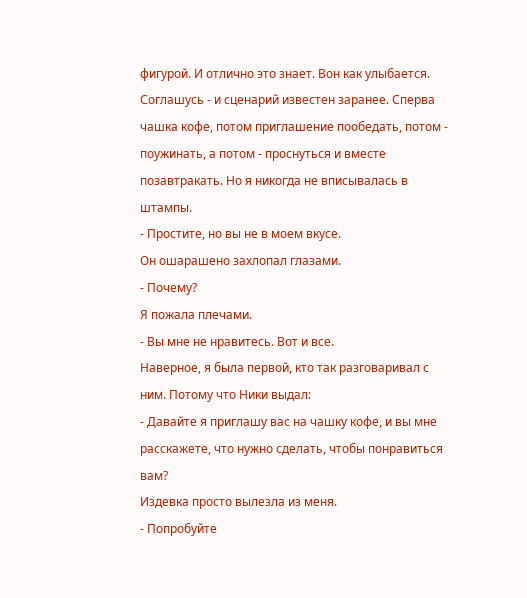фигурой. И отлично это знает. Вон как улыбается. Соглашусь - и сценарий известен заранее. Сперва чашка кофе, потом приглашение пообедать, потом - поужинать, а потом - проснуться и вместе позавтракать. Но я никогда не вписывалась в штампы.
- Простите, но вы не в моем вкусе.
Он ошарашено захлопал глазами.
- Почему?
Я пожала плечами.
- Вы мне не нравитесь. Вот и все.
Наверное, я была первой, кто так разговаривал с ним. Потому что Ники выдал:
- Давайте я приглашу вас на чашку кофе, и вы мне расскажете, что нужно сделать, чтобы понравиться вам?
Издевка просто вылезла из меня.
- Попробуйте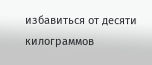избавиться от десяти килограммов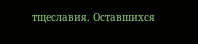тщеславия. Оставшихся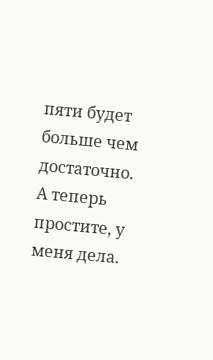пяти будет больше чем достаточно. А теперь простите, у меня дела.